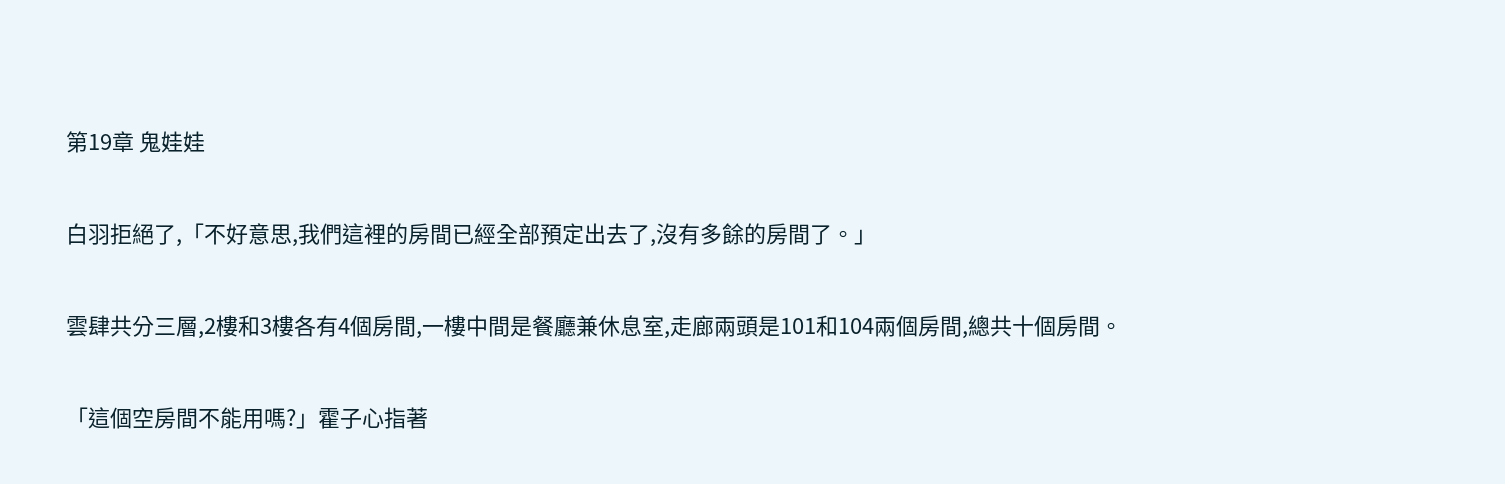第19章 鬼娃娃

白羽拒絕了,「不好意思,我們這裡的房間已經全部預定出去了,沒有多餘的房間了。」

雲肆共分三層,2樓和3樓各有4個房間,一樓中間是餐廳兼休息室,走廊兩頭是101和104兩個房間,總共十個房間。

「這個空房間不能用嗎?」霍子心指著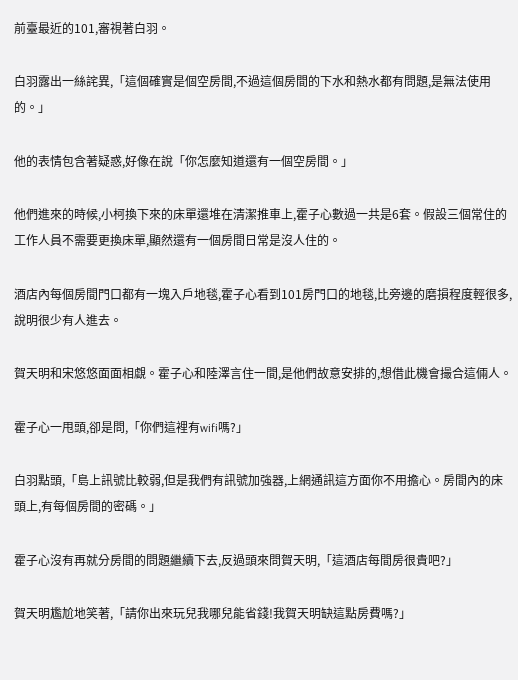前臺最近的101,審視著白羽。

白羽露出一絲詫異,「這個確實是個空房間,不過這個房間的下水和熱水都有問題,是無法使用的。」

他的表情包含著疑惑,好像在說「你怎麼知道還有一個空房間。」

他們進來的時候,小柯換下來的床單還堆在清潔推車上,霍子心數過一共是6套。假設三個常住的工作人員不需要更換床單,顯然還有一個房間日常是沒人住的。

酒店內每個房間門口都有一塊入戶地毯,霍子心看到101房門口的地毯,比旁邊的磨損程度輕很多,說明很少有人進去。

賀天明和宋悠悠面面相覷。霍子心和陸澤言住一間,是他們故意安排的,想借此機會撮合這倆人。

霍子心一甩頭,卻是問,「你們這裡有wifi嗎?」

白羽點頭,「島上訊號比較弱,但是我們有訊號加強器,上網通訊這方面你不用擔心。房間內的床頭上,有每個房間的密碼。」

霍子心沒有再就分房間的問題繼續下去,反過頭來問賀天明,「這酒店每間房很貴吧?」

賀天明尷尬地笑著,「請你出來玩兒我哪兒能省錢!我賀天明缺這點房費嗎?」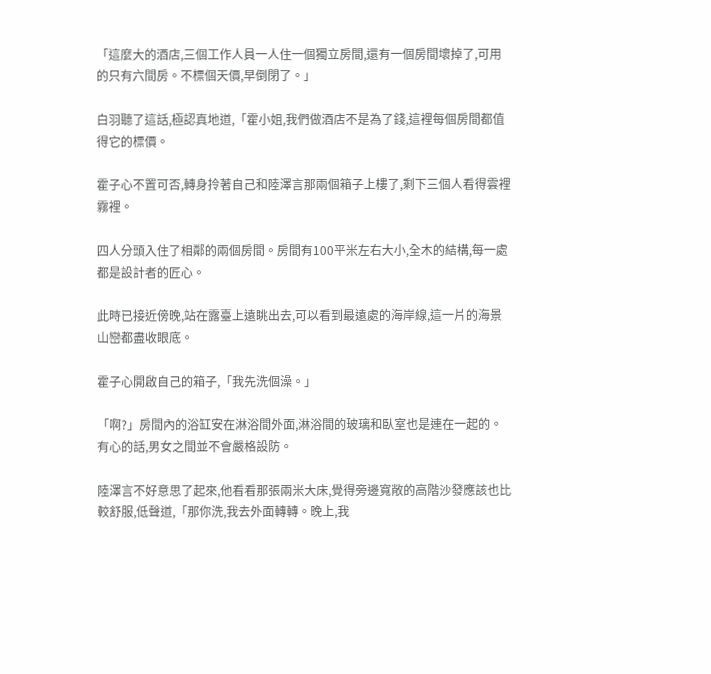「這麼大的酒店,三個工作人員一人住一個獨立房間,還有一個房間壞掉了,可用的只有六間房。不標個天價,早倒閉了。」

白羽聽了這話,極認真地道,「霍小姐,我們做酒店不是為了錢,這裡每個房間都值得它的標價。

霍子心不置可否,轉身拎著自己和陸澤言那兩個箱子上樓了,剩下三個人看得雲裡霧裡。

四人分頭入住了相鄰的兩個房間。房間有100平米左右大小,全木的結構,每一處都是設計者的匠心。

此時已接近傍晚,站在露臺上遠眺出去,可以看到最遠處的海岸線,這一片的海景山巒都盡收眼底。

霍子心開啟自己的箱子,「我先洗個澡。」

「啊?」房間內的浴缸安在淋浴間外面,淋浴間的玻璃和臥室也是連在一起的。有心的話,男女之間並不會嚴格設防。

陸澤言不好意思了起來,他看看那張兩米大床,覺得旁邊寬敞的高階沙發應該也比較舒服,低聲道,「那你洗,我去外面轉轉。晚上,我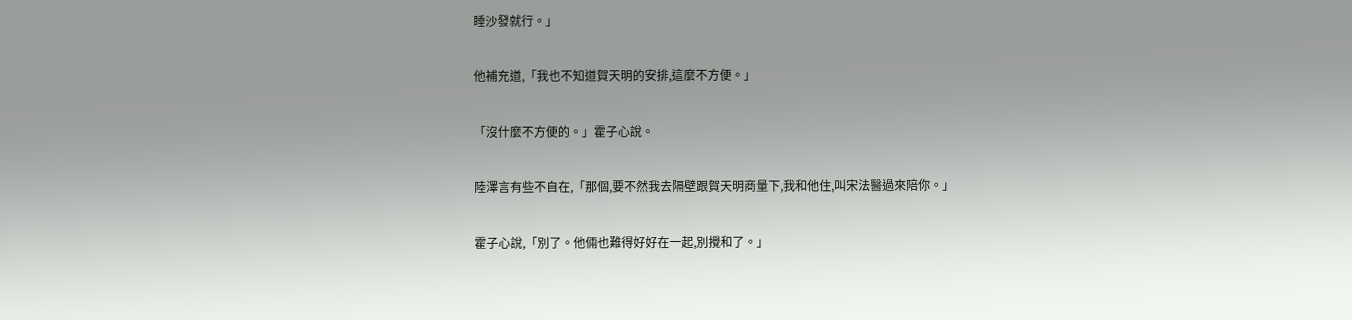睡沙發就行。」

他補充道,「我也不知道賀天明的安排,這麼不方便。」

「沒什麼不方便的。」霍子心說。

陸澤言有些不自在,「那個,要不然我去隔壁跟賀天明商量下,我和他住,叫宋法醫過來陪你。」

霍子心說,「別了。他倆也難得好好在一起,別攪和了。」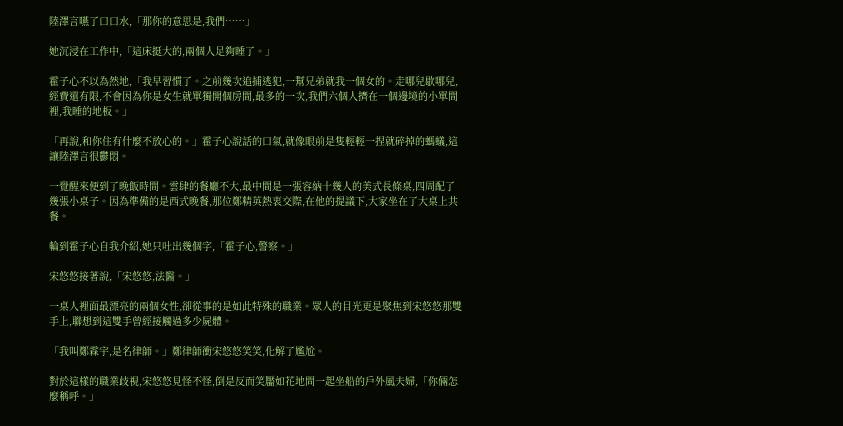陸澤言嚥了口口水,「那你的意思是,我們……」

她沉浸在工作中,「這床挺大的,兩個人足夠睡了。」

霍子心不以為然地,「我早習慣了。之前幾次追捕逃犯,一幫兄弟就我一個女的。走哪兒歇哪兒,經費還有限,不會因為你是女生就單獨開個房間,最多的一次,我們六個人擠在一個邊境的小單間裡,我睡的地板。」

「再說,和你住有什麼不放心的。」霍子心說話的口氣,就像眼前是隻輕輕一捏就碎掉的螞蟻,這讓陸澤言很鬱悶。

一覺醒來便到了晚飯時間。雲肆的餐廳不大,最中間是一張容納十幾人的美式長條桌,四周配了幾張小桌子。因為準備的是西式晚餐,那位鄭精英熱衷交際,在他的提議下,大家坐在了大桌上共餐。

輪到霍子心自我介紹,她只吐出幾個字,「霍子心,警察。」

宋悠悠接著說,「宋悠悠,法醫。」

一桌人裡面最漂亮的兩個女性,卻從事的是如此特殊的職業。眾人的目光更是聚焦到宋悠悠那雙手上,聯想到這雙手曾經接觸過多少屍體。

「我叫鄭霖宇,是名律師。」鄭律師衝宋悠悠笑笑,化解了尷尬。

對於這樣的職業歧視,宋悠悠見怪不怪,倒是反而笑靨如花地問一起坐船的戶外風夫婦,「你倆怎麼稱呼。」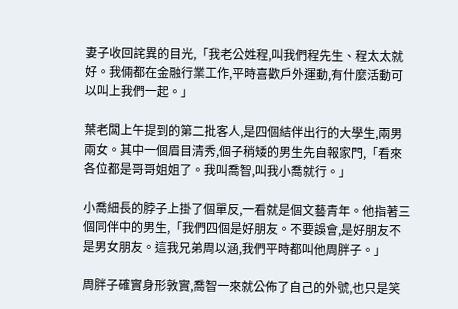妻子收回詫異的目光,「我老公姓程,叫我們程先生、程太太就好。我倆都在金融行業工作,平時喜歡戶外運動,有什麼活動可以叫上我們一起。」

葉老闆上午提到的第二批客人,是四個結伴出行的大學生,兩男兩女。其中一個眉目清秀,個子稍矮的男生先自報家門,「看來各位都是哥哥姐姐了。我叫喬智,叫我小喬就行。」

小喬細長的脖子上掛了個單反,一看就是個文藝青年。他指著三個同伴中的男生,「我們四個是好朋友。不要誤會,是好朋友不是男女朋友。這我兄弟周以涵,我們平時都叫他周胖子。」

周胖子確實身形敦實,喬智一來就公佈了自己的外號,也只是笑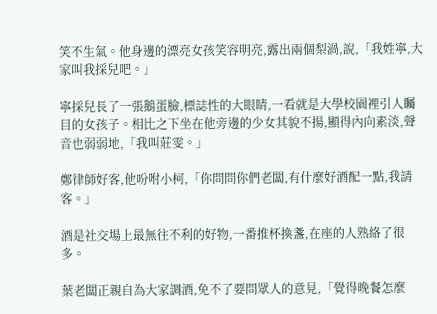笑不生氣。他身邊的漂亮女孩笑容明亮,露出兩個梨渦,說,「我姓寧,大家叫我採兒吧。」

寧採兒長了一張鵝蛋臉,標誌性的大眼睛,一看就是大學校園裡引人矚目的女孩子。相比之下坐在他旁邊的少女其貌不揚,顯得內向素淡,聲音也弱弱地,「我叫莊雯。」

鄭律師好客,他吩咐小柯,「你問問你們老闆,有什麼好酒配一點,我請客。」

酒是社交場上最無往不利的好物,一番推杯換盞,在座的人熟絡了很多。

葉老闆正親自為大家調酒,免不了要問眾人的意見,「覺得晚餐怎麼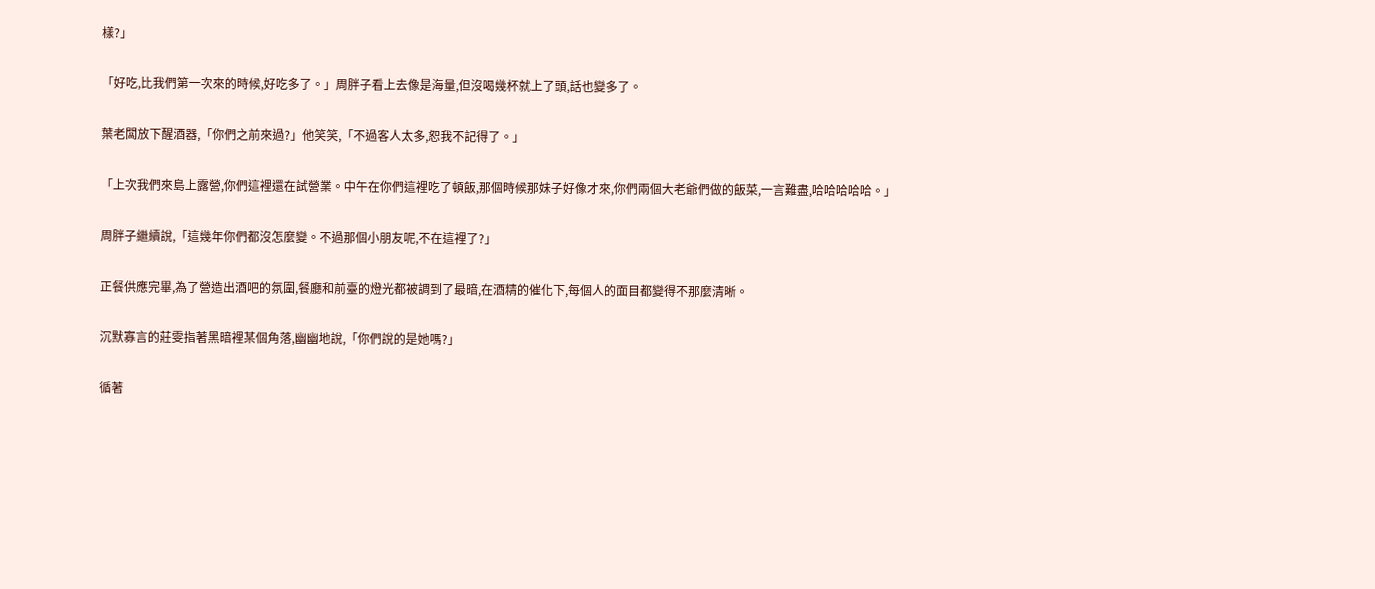樣?」

「好吃,比我們第一次來的時候,好吃多了。」周胖子看上去像是海量,但沒喝幾杯就上了頭,話也變多了。

葉老闆放下醒酒器,「你們之前來過?」他笑笑,「不過客人太多,恕我不記得了。」

「上次我們來島上露營,你們這裡還在試營業。中午在你們這裡吃了頓飯,那個時候那妹子好像才來,你們兩個大老爺們做的飯菜,一言難盡,哈哈哈哈哈。」

周胖子繼續說,「這幾年你們都沒怎麼變。不過那個小朋友呢,不在這裡了?」

正餐供應完畢,為了營造出酒吧的氛圍,餐廳和前臺的燈光都被調到了最暗,在酒精的催化下,每個人的面目都變得不那麼清晰。

沉默寡言的莊雯指著黑暗裡某個角落,幽幽地說,「你們說的是她嗎?」

循著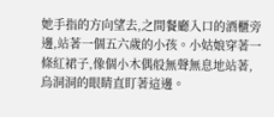她手指的方向望去,之間餐廳入口的酒櫃旁邊,站著一個五六歲的小孩。小姑娘穿著一條紅裙子,像個小木偶般無聲無息地站著,烏洞洞的眼睛直盯著這邊。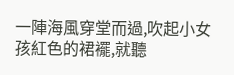一陣海風穿堂而過,吹起小女孩紅色的裙襬,就聽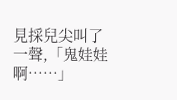見採兒尖叫了一聲,「鬼娃娃啊……」